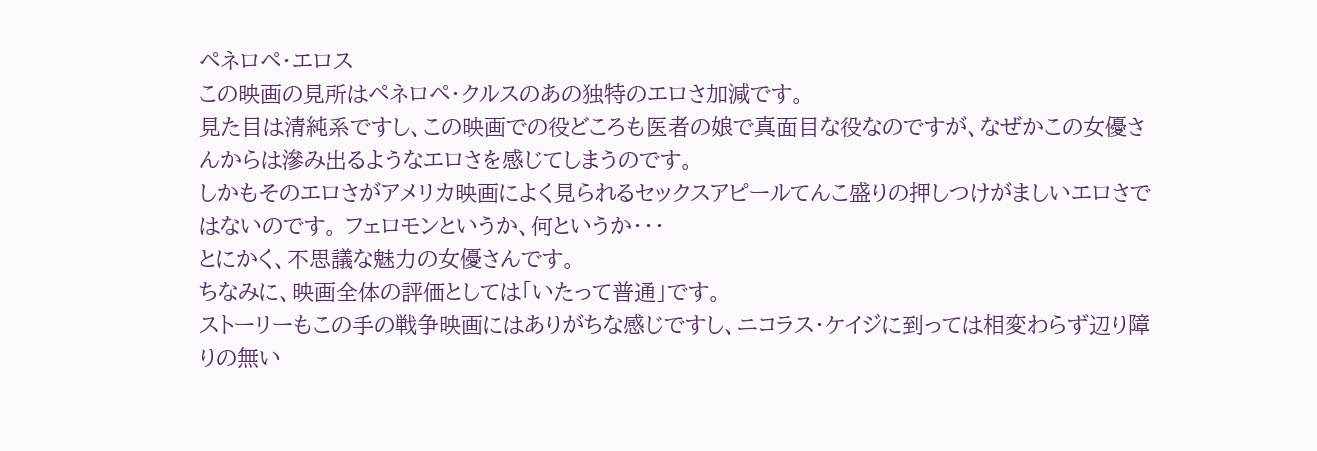ペネロペ・エロス
この映画の見所はペネロペ・クルスのあの独特のエロさ加減です。
見た目は清純系ですし、この映画での役どころも医者の娘で真面目な役なのですが、なぜかこの女優さんからは滲み出るようなエロさを感じてしまうのです。
しかもそのエロさがアメリカ映画によく見られるセックスアピールてんこ盛りの押しつけがましいエロさではないのです。 フェロモンというか、何というか・・・
とにかく、不思議な魅力の女優さんです。
ちなみに、映画全体の評価としては「いたって普通」です。
ストーリーもこの手の戦争映画にはありがちな感じですし、ニコラス・ケイジに到っては相変わらず辺り障りの無い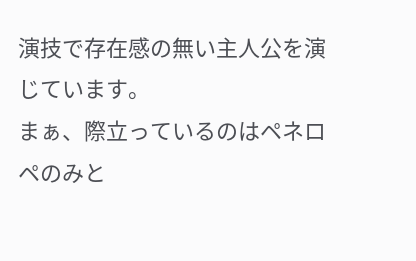演技で存在感の無い主人公を演じています。
まぁ、際立っているのはペネロペのみと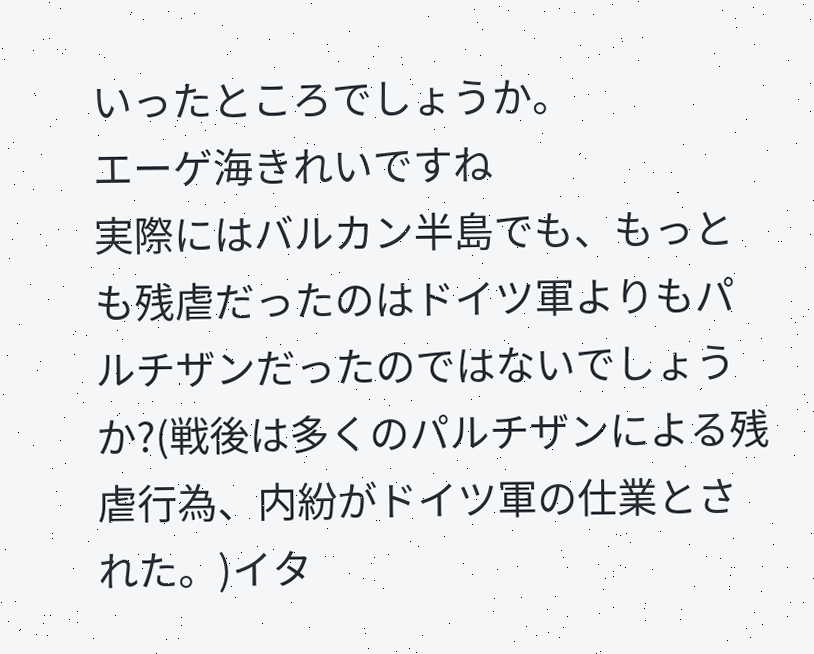いったところでしょうか。
エーゲ海きれいですね
実際にはバルカン半島でも、もっとも残虐だったのはドイツ軍よりもパルチザンだったのではないでしょうか?(戦後は多くのパルチザンによる残虐行為、内紛がドイツ軍の仕業とされた。)イタ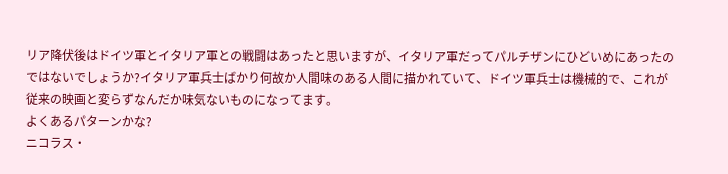リア降伏後はドイツ軍とイタリア軍との戦闘はあったと思いますが、イタリア軍だってパルチザンにひどいめにあったのではないでしょうか?イタリア軍兵士ばかり何故か人間味のある人間に描かれていて、ドイツ軍兵士は機械的で、これが従来の映画と変らずなんだか味気ないものになってます。
よくあるパターンかな?
ニコラス・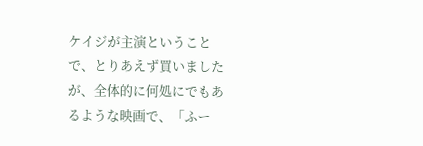ケイジが主演ということで、とりあえず買いましたが、全体的に何処にでもあるような映画で、「ふー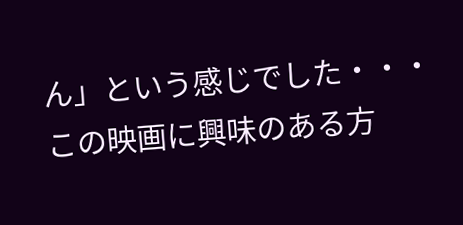ん」という感じでした・・・この映画に興味のある方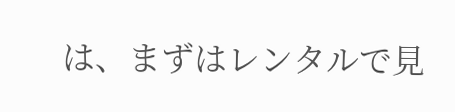は、まずはレンタルで見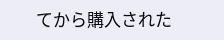てから購入された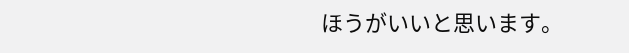ほうがいいと思います。